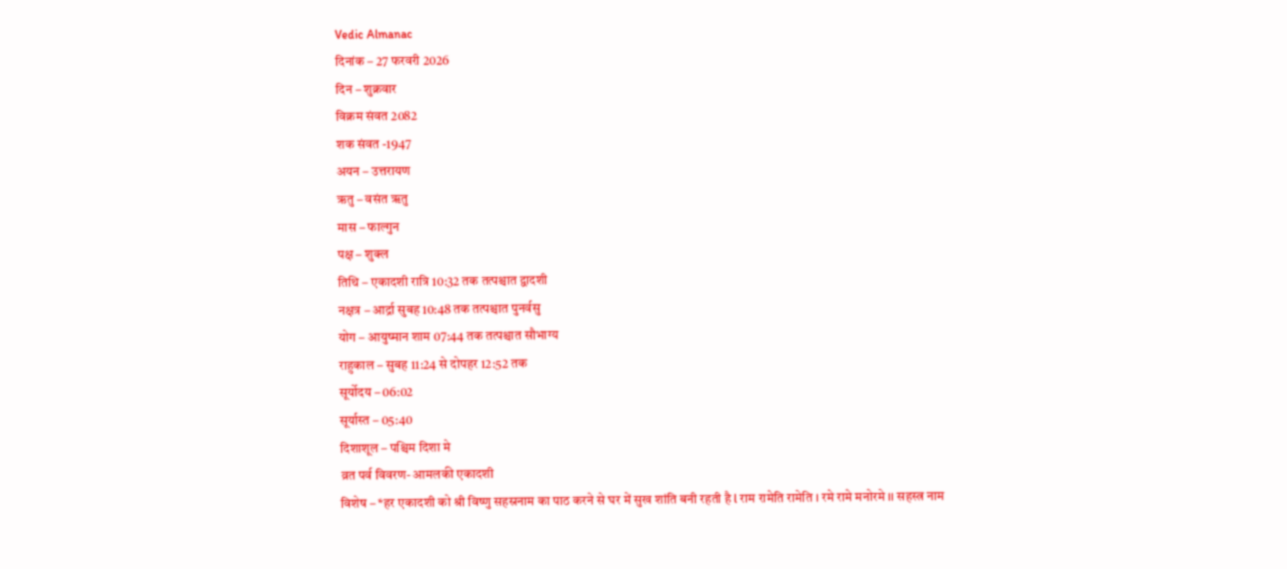Vedic Almanac
दिनांक – 27 फरवरी 2026
दिन – शुक्रवार
विक्रम संवत 2082
शक संवत -1947
अयन – उत्तरायण
ऋतु – वसंत ॠतु
मास – फाल्गुन
पक्ष – शुक्ल
तिथि – एकादशी रात्रि 10:32 तक तत्पश्चात द्वादशी
नक्षत्र – आर्द्रा सुबह 10:48 तक तत्पश्चात पुनर्वसु
योग – आयुष्मान शाम 07:44 तक तत्पश्चात सौभाग्य
राहुकाल – सुबह 11:24 से दोपहर 12:52 तक
सूर्योदय – 06:02
सूर्यास्त – 05:40
दिशाशूल – पश्चिम दिशा मे
व्रत पर्व विवरण- आमलकी एकादशी
विशेष – *हर एकादशी को श्री विष्णु सहस्रनाम का पाठ करने से घर में सुख शांति बनी रहती है l राम रामेति रामेति । रमे रामे मनोरमे ।। सहस्त्र नाम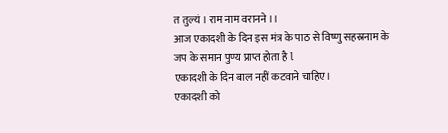त तुल्यं । राम नाम वरानने ।।
आज एकादशी के दिन इस मंत्र के पाठ से विष्णु सहस्रनाम के जप के समान पुण्य प्राप्त होता है l
एकादशी के दिन बाल नहीं कटवाने चाहिए।
एकादशी को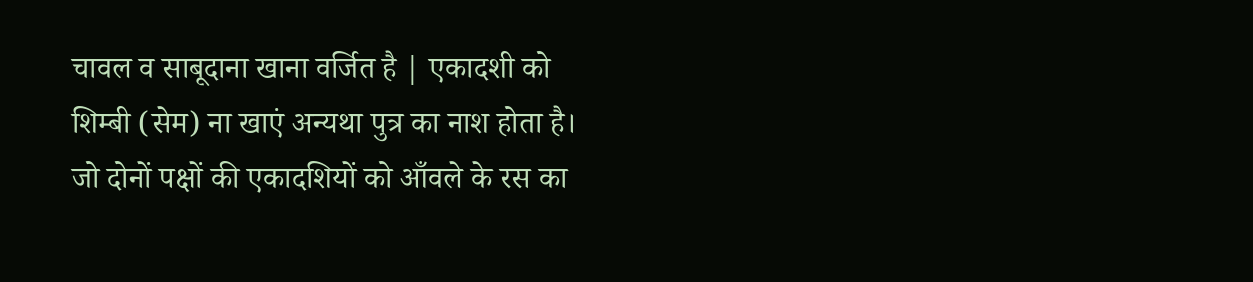चावल व साबूदाना खाना वर्जित है | एकादशी को शिम्बी (सेम) ना खाएं अन्यथा पुत्र का नाश होता है।
जो दोनों पक्षों की एकादशियों को आँवले के रस का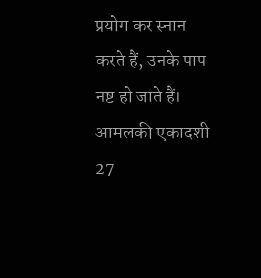प्रयोग कर स्नान करते हैं, उनके पाप नष्ट हो जाते हैं।
आमलकी एकादशी
27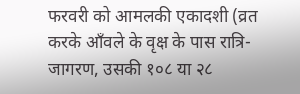फरवरी को आमलकी एकादशी (व्रत करके आँवले के वृक्ष के पास रात्रि-जागरण, उसकी १०८ या २८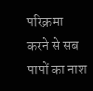परिक्रमा करने से सब पापों का नाश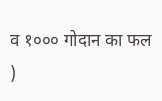व १००० गोदान का फल )